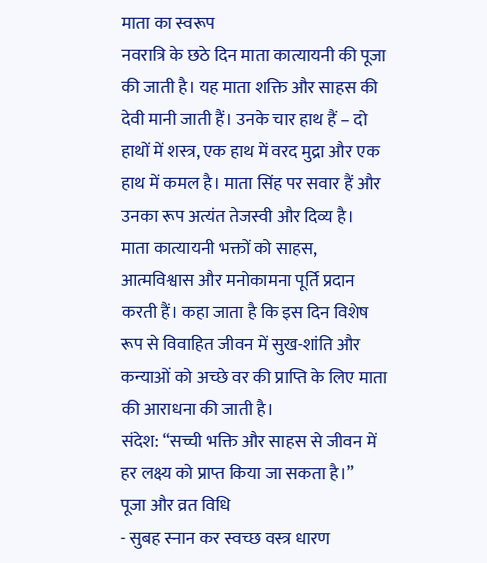माता का स्वरूप
नवरात्रि के छठे दिन माता कात्यायनी की पूजा की जाती है। यह माता शक्ति और साहस की देवी मानी जाती हैं। उनके चार हाथ हैं – दो हाथों में शस्त्र, एक हाथ में वरद मुद्रा और एक हाथ में कमल है। माता सिंह पर सवार हैं और उनका रूप अत्यंत तेजस्वी और दिव्य है।
माता कात्यायनी भक्तों को साहस, आत्मविश्वास और मनोकामना पूर्ति प्रदान करती हैं। कहा जाता है कि इस दिन विशेष रूप से विवाहित जीवन में सुख-शांति और कन्याओं को अच्छे वर की प्राप्ति के लिए माता की आराधना की जाती है।
संदेश: “सच्ची भक्ति और साहस से जीवन में हर लक्ष्य को प्राप्त किया जा सकता है।”
पूजा और व्रत विधि
- सुबह स्नान कर स्वच्छ वस्त्र धारण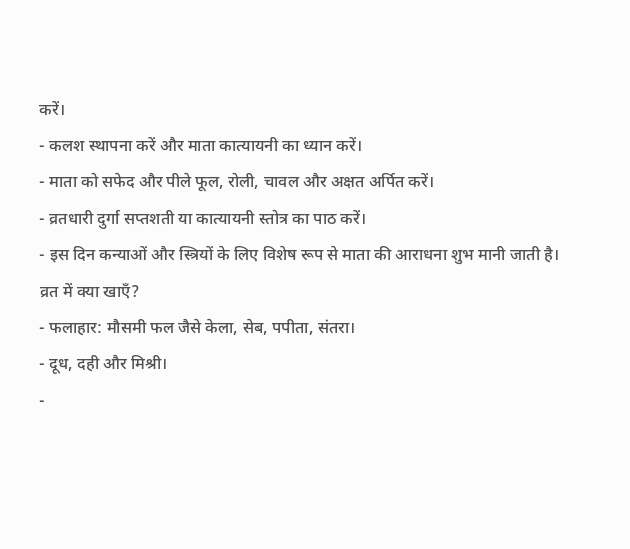करें।
- कलश स्थापना करें और माता कात्यायनी का ध्यान करें।
- माता को सफेद और पीले फूल, रोली, चावल और अक्षत अर्पित करें।
- व्रतधारी दुर्गा सप्तशती या कात्यायनी स्तोत्र का पाठ करें।
- इस दिन कन्याओं और स्त्रियों के लिए विशेष रूप से माता की आराधना शुभ मानी जाती है।
व्रत में क्या खाएँ?
- फलाहार: मौसमी फल जैसे केला, सेब, पपीता, संतरा।
- दूध, दही और मिश्री।
-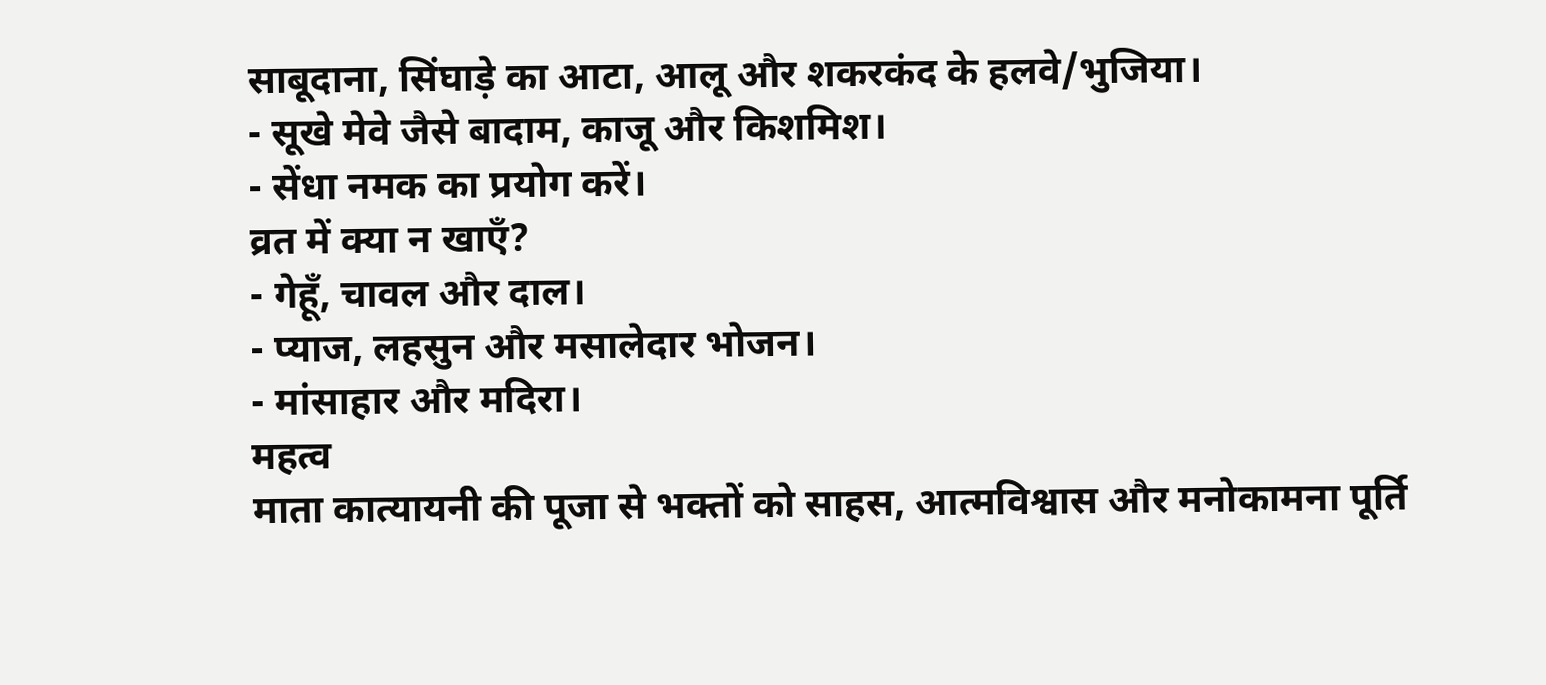साबूदाना, सिंघाड़े का आटा, आलू और शकरकंद के हलवे/भुजिया।
- सूखे मेवे जैसे बादाम, काजू और किशमिश।
- सेंधा नमक का प्रयोग करें।
व्रत में क्या न खाएँ?
- गेहूँ, चावल और दाल।
- प्याज, लहसुन और मसालेदार भोजन।
- मांसाहार और मदिरा।
महत्व
माता कात्यायनी की पूजा से भक्तों को साहस, आत्मविश्वास और मनोकामना पूर्ति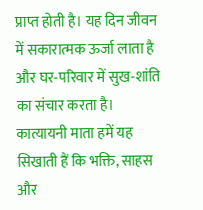प्राप्त होती है। यह दिन जीवन में सकारात्मक ऊर्जा लाता है और घर-परिवार में सुख-शांति का संचार करता है।
कात्यायनी माता हमें यह सिखाती हैं कि भक्ति, साहस और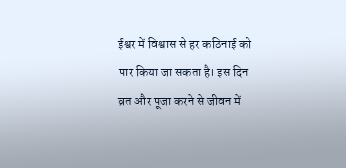ईश्वर में विश्वास से हर कठिनाई को पार किया जा सकता है। इस दिन व्रत और पूजा करने से जीवन में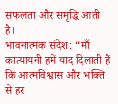सफलता और समृद्धि आती है।
भावनात्मक संदेश: “माँ कात्यायनी हमें याद दिलाती हैं कि आत्मविश्वास और भक्ति से हर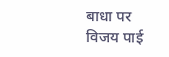बाधा पर विजय पाई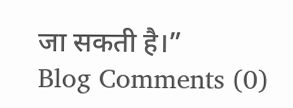जा सकती है।”
Blog Comments (0)